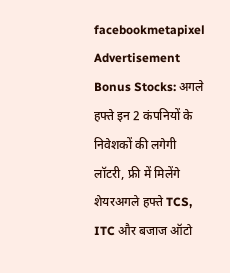facebookmetapixel
Advertisement
Bonus Stocks: अगले हफ्ते इन 2 कंपनियों के निवेशकों की लगेगी लॉटरी, फ्री में मिलेंगे शेयरअगले हफ्ते TCS, ITC और बजाज ऑटो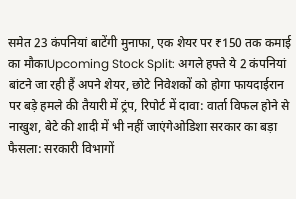समेत 23 कंपनियां बाटेंगी मुनाफा, एक शेयर पर ₹150 तक कमाई का मौकाUpcoming Stock Split: अगले हफ्ते ये 2 कंपनियां बांटने जा रही हैं अपने शेयर, छोटे निवेशकों को होगा फायदाईरान पर बड़े हमले की तैयारी में ट्रंप, रिपोर्ट में दावा: वार्ता विफल होने से नाखुश, बेटे की शादी में भी नहीं जाएंगेओडिशा सरकार का बड़ा फैसला: सरकारी विभागों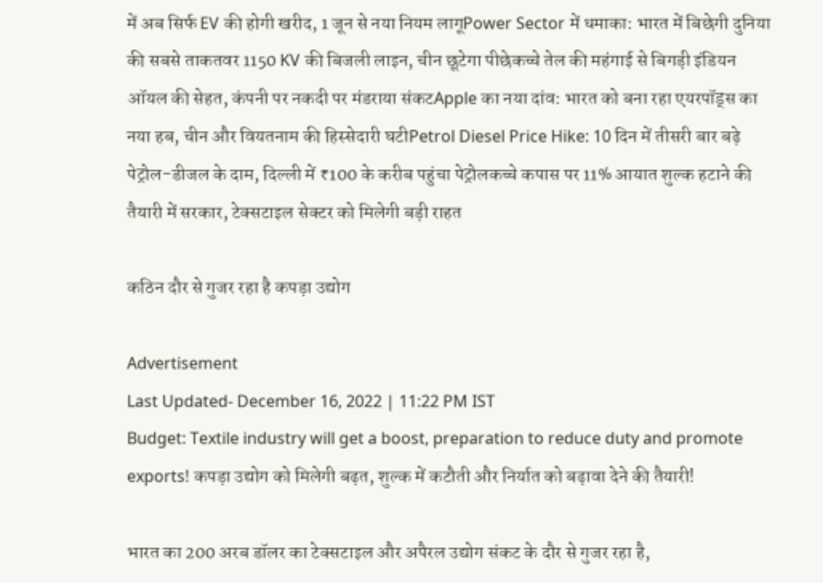में अब सिर्फ EV की होगी खरीद, 1 जून से नया नियम लागूPower Sector में धमाका: भारत में बिछेगी दुनिया की सबसे ताकतवर 1150 KV की बिजली लाइन, चीन छूटेगा पीछेकच्चे तेल की महंगाई से बिगड़ी इंडियन ऑयल की सेहत, कंपनी पर नकदी पर मंडराया संकटApple का नया दांव: भारत को बना रहा एयरपॉड्स का नया हब, चीन और वियतनाम की हिस्सेदारी घटीPetrol Diesel Price Hike: 10 दिन में तीसरी बार बढ़े पेट्रोल-डीजल के दाम, दिल्ली में ₹100 के करीब पहुंचा पेट्रोलकच्चे कपास पर 11% आयात शुल्क हटाने की तैयारी में सरकार, टेक्सटाइल सेक्टर को मिलेगी बड़ी राहत

कठिन दौर से गुजर रहा है कपड़ा उद्योग

Advertisement
Last Updated- December 16, 2022 | 11:22 PM IST
Budget: Textile industry will get a boost, preparation to reduce duty and promote exports! कपड़ा उद्योग को मिलेगी बढ़त, शुल्क में कटौती और निर्यात को बढ़ावा देने की तैयारी!

भारत का 200 अरब डॉलर का टेक्सटाइल और अपैरल उद्योग संकट के दौर से गुजर रहा है,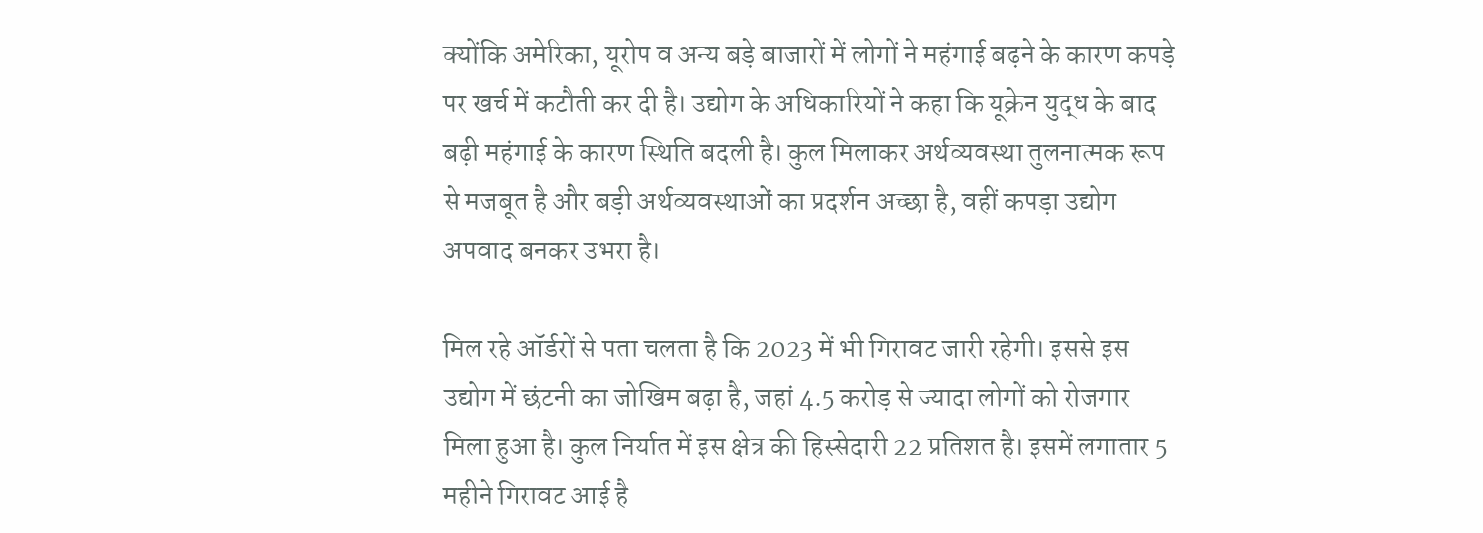क्योंकि अमेरिका, यूरोप व अन्य बड़े बाजारों में लोगों ने महंगाई बढ़ने के कारण कपड़े पर खर्च में कटौती कर दी है। उद्योग के अधिकारियों ने कहा कि यूक्रेन युद्ध के बाद बढ़ी महंगाई के कारण स्थिति बदली है। कुल मिलाकर अर्थव्यवस्था तुलनात्मक रूप से मजबूत है और बड़ी अर्थव्यवस्थाओं का प्रदर्शन अच्छा है, वहीं कपड़ा उद्योग अपवाद बनकर उभरा है।

मिल रहे ऑर्डरों से पता चलता है कि 2023 में भी गिरावट जारी रहेगी। इससे इस उद्योग में छंटनी का जोखिम बढ़ा है, जहां 4.5 करोड़ से ज्यादा लोगों को रोजगार मिला हुआ है। कुल निर्यात में इस क्षेत्र की हिस्सेदारी 22 प्रतिशत है। इसमें लगातार 5 महीने गिरावट आई है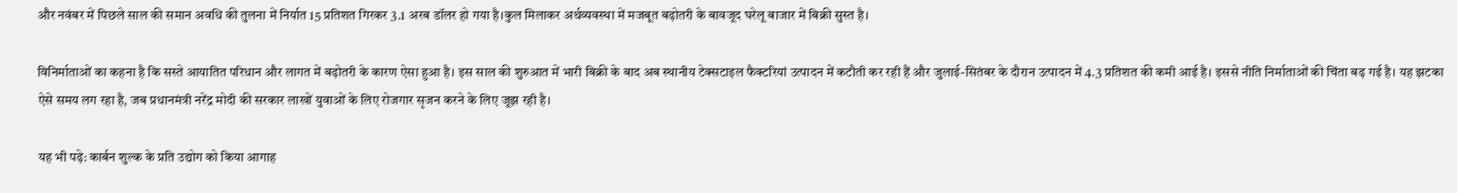और नवंबर में पिछले साल की समान अवधि की तुलना में निर्यात 15 प्रतिशत गिरकर 3.1 अरब डॉलर हो गया है।कुल मिलाकर अर्थव्यवस्था में मजबूत बढ़ोतरी के बावजूद घरेलू बाजार में बिक्री सुस्त है।

विनिर्माताओं का कहना है कि सस्ते आयातित परिधान और लागत में बढ़ोतरी के कारण ऐसा हुआ है। इस साल की शुरुआत में भारी बिक्री के बाद अब स्थानीय टेक्सटाइल फैक्टरियां उत्पादन में कटौती कर रही हैं और जुलाई-सितंबर के दौरान उत्पादन में 4.3 प्रतिशत की कमी आई है। इससे नीति निर्माताओं की चिंता बढ़ गई है। यह झटका ऐसे समय लग रहा है, जब प्रधानमंत्री नरेंद्र मोदी की सरकार लाखों युवाओं के लिए रोजगार सृजन करने के लिए जूझ रही है।

यह भी पढ़े: कार्बन शुल्क के प्रति उद्योग को किया आगाह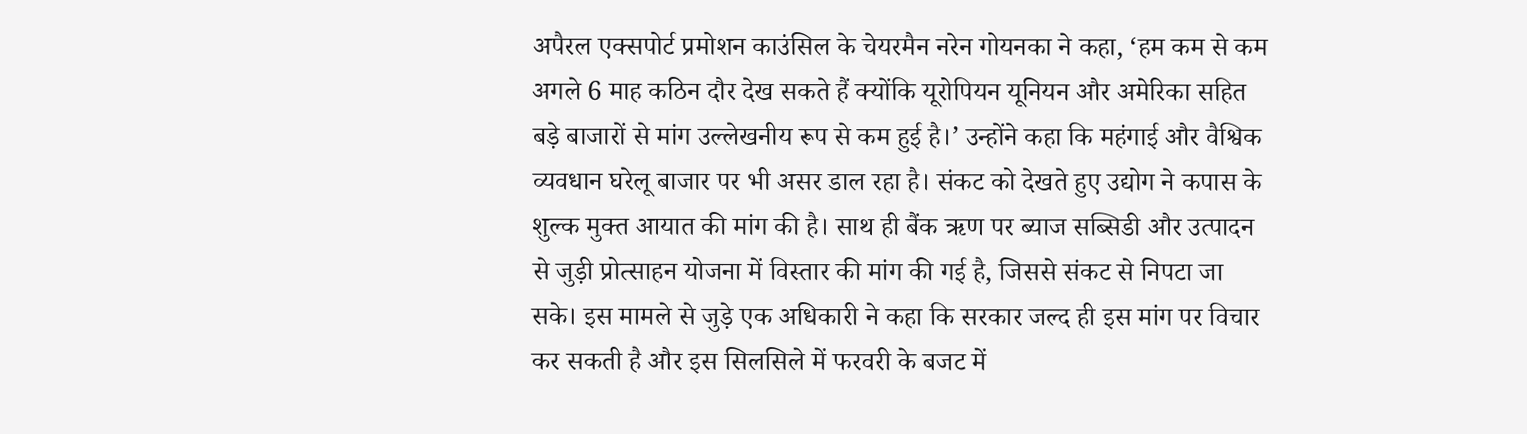अपैरल एक्सपोर्ट प्रमोशन काउंसिल के चेयरमैन नरेन गोयनका ने कहा, ‘हम कम से कम अगले 6 माह कठिन दौर देख सकते हैं क्योंकि यूरोपियन यूनियन और अमेरिका सहित बड़े बाजारों से मांग उल्लेखनीय रूप से कम हुई है।’ उन्होंने कहा कि महंगाई और वैश्विक व्यवधान घरेलू बाजार पर भी असर डाल रहा है। संकट को देखते हुए उद्योग ने कपास के शुल्क मुक्त आयात की मांग की है। साथ ही बैंक ऋण पर ब्याज सब्सिडी और उत्पादन से जुड़ी प्रोत्साहन योजना में विस्तार की मांग की गई है, जिससे संकट से निपटा जा सके। इस मामले से जुड़े एक अधिकारी ने कहा कि सरकार जल्द ही इस मांग पर विचार कर सकती है और इस सिलसिले में फरवरी के बजट में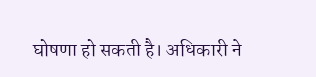घोषणा हो सकती है। अधिकारी ने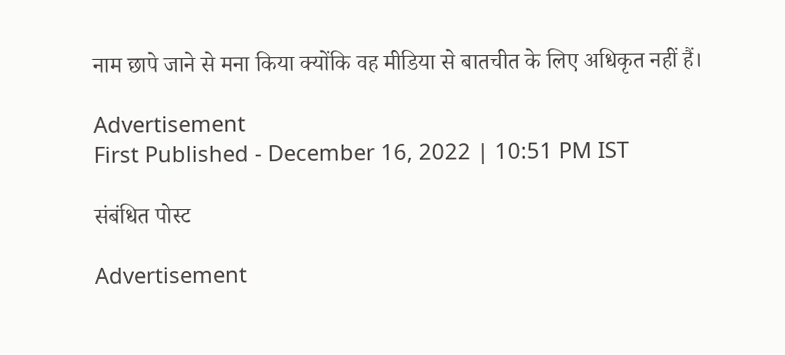नाम छापे जाने से मना किया क्योंकि वह मीडिया से बातचीत के लिए अधिकृत नहीं हैं।

Advertisement
First Published - December 16, 2022 | 10:51 PM IST

संबंधित पोस्ट

Advertisement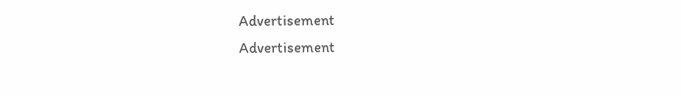Advertisement
Advertisement